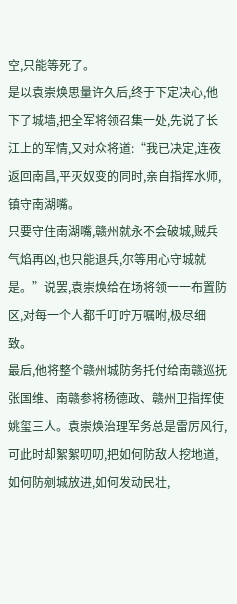空,只能等死了。
是以袁崇焕思量许久后,终于下定决心,他下了城墙,把全军将领召集一处,先说了长江上的军情,又对众将道:“我已决定,连夜返回南昌,平灭奴变的同时,亲自指挥水师,镇守南湖嘴。
只要守住南湖嘴,赣州就永不会破城,贼兵气焰再凶,也只能退兵,尔等用心守城就是。”说罢,袁崇焕给在场将领一一布置防区,对每一个人都千叮咛万嘱咐,极尽细致。
最后,他将整个赣州城防务托付给南赣巡抚张国维、南赣参将杨德政、赣州卫指挥使姚玺三人。袁崇焕治理军务总是雷厉风行,可此时却絮絮叨叨,把如何防敌人挖地道,如何防剜城放进,如何发动民壮,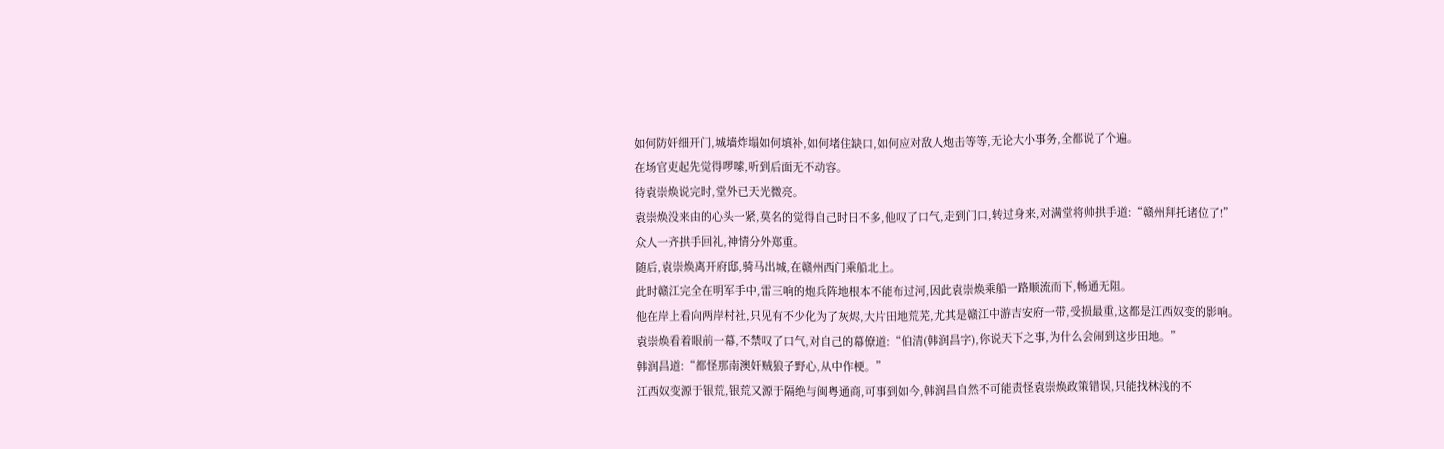如何防奸细开门,城墙炸塌如何填补,如何堵住缺口,如何应对敌人炮击等等,无论大小事务,全都说了个遍。
在场官吏起先觉得啰嗦,听到后面无不动容。
待袁崇焕说完时,堂外已天光微亮。
袁崇焕没来由的心头一紧,莫名的觉得自己时日不多,他叹了口气,走到门口,转过身来,对满堂将帅拱手道:“赣州拜托诸位了!”
众人一齐拱手回礼,神情分外郑重。
随后,袁崇焕离开府邸,骑马出城,在赣州西门乘船北上。
此时赣江完全在明军手中,雷三响的炮兵阵地根本不能布过河,因此袁崇焕乘船一路顺流而下,畅通无阻。
他在岸上看向两岸村社,只见有不少化为了灰烬,大片田地荒芜,尤其是赣江中游吉安府一带,受损最重,这都是江西奴变的影响。
袁崇焕看着眼前一幕,不禁叹了口气,对自己的幕僚道:“伯清(韩润昌字),你说天下之事,为什么会闹到这步田地。”
韩润昌道:“都怪那南澳奸贼狼子野心,从中作梗。”
江西奴变源于银荒,银荒又源于隔绝与闽粤通商,可事到如今,韩润昌自然不可能责怪袁崇焕政策错误,只能找林浅的不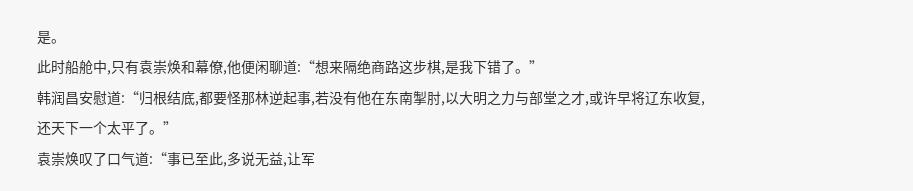是。
此时船舱中,只有袁崇焕和幕僚,他便闲聊道:“想来隔绝商路这步棋,是我下错了。”
韩润昌安慰道:“归根结底,都要怪那林逆起事,若没有他在东南掣肘,以大明之力与部堂之才,或许早将辽东收复,还天下一个太平了。”
袁崇焕叹了口气道:“事已至此,多说无益,让军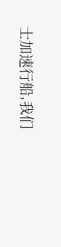士加速行船,我们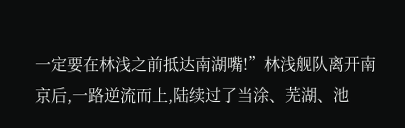一定要在林浅之前抵达南湖嘴!”林浅舰队离开南京后,一路逆流而上,陆续过了当涂、芜湖、池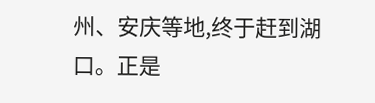州、安庆等地,终于赶到湖口。正是